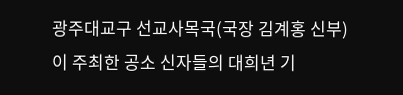광주대교구 선교사목국(국장 김계홍 신부)이 주최한 공소 신자들의 대희년 기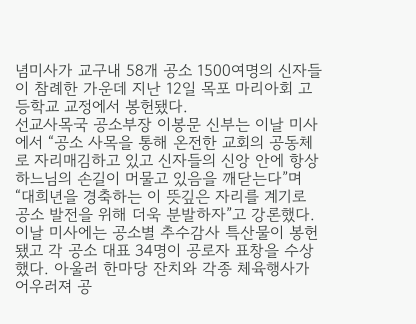념미사가 교구내 58개 공소 1500여명의 신자들이 참례한 가운데 지난 12일 목포 마리아회 고등학교 교정에서 봉헌됐다.
선교사목국 공소부장 이봉문 신부는 이날 미사에서 “공소 사목을 통해 온전한 교회의 공동체로 자리매김하고 있고 신자들의 신앙 안에 항상 하느님의 손길이 머물고 있음을 깨닫는다”며 “대희년을 경축하는 이 뜻깊은 자리를 계기로 공소 발전을 위해 더욱 분발하자”고 강론했다.
이날 미사에는 공소별 추수감사 특산물이 봉헌됐고 각 공소 대표 34명이 공로자 표창을 수상했다. 아울러 한마당 잔치와 각종 체육행사가 어우러져 공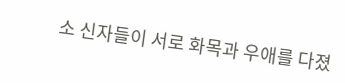소 신자들이 서로 화목과 우애를 다졌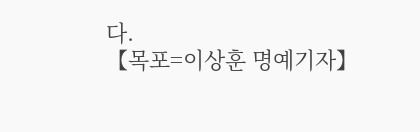다.
【목포=이상훈 명예기자】